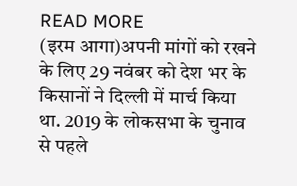READ MORE
(इरम आगा)अपनी मांगों को रखने के लिए 29 नवंबर को देश भर के किसानों ने दिल्ली में मार्च किया था. 2019 के लोकसभा के चुनाव से पहले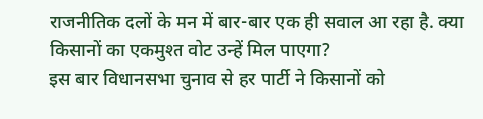राजनीतिक दलों के मन में बार-बार एक ही सवाल आ रहा है. क्या किसानों का एकमुश्त वोट उन्हें मिल पाएगा?
इस बार विधानसभा चुनाव से हर पार्टी ने किसानों को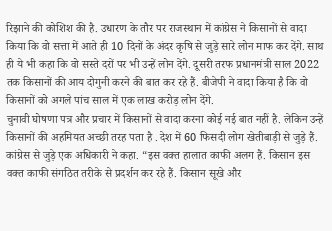रिझाने की कोशिश की है. उधारण के तौर पर राजस्थान में कांग्रेस ने किसानों से वादा किया कि वो सत्ता में आते ही 10 दिनों के अंदर कृषि से जुड़े सारे लोन माफ कर देंगे. साथ ही ये भी कहा कि वो सस्ते दरों पर भी उन्हें लोन देंगे. दूसरी तरफ प्रधानमंत्री साल 2022 तक किसानों की आय दोगुनी करने की बात कर रहे हैं. बीजेपी ने वादा किया है कि वो किसानों को अगले पांच साल में एक लाख करोड़ लोन देंगे.
चुनावी घोषणा पत्र और प्रचार में किसानों से वादा करना कोई नई बात नहीं है. लेकिन उन्हें किसानों की अहमियत अच्छी तरह पता है . देश में 60 फिसदी लोग खेतीबाड़ी से जुड़े हैं. कांग्रेस से जुड़े एक अधिकारी ने कहा. “इस वक्त हालात काफी अलग हैं. किसान इस वक्त काफी संगठित तरीके से प्रदर्शन कर रहे हैं. किसान सूखे और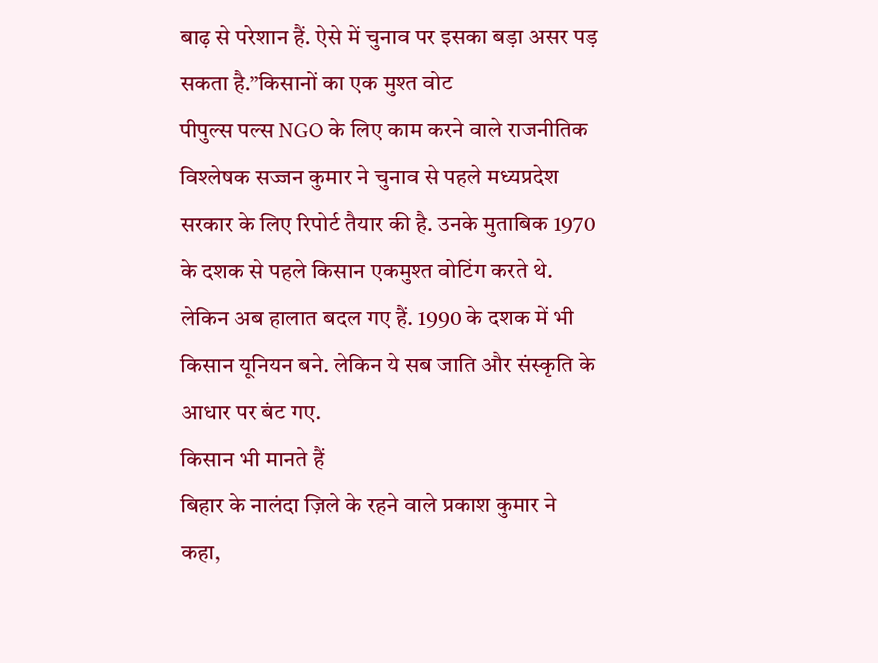बाढ़ से परेशान हैं. ऐसे में चुनाव पर इसका बड़ा असर पड़ सकता है.”किसानों का एक मुश्त वोट
पीपुल्स पल्स NGO के लिए काम करने वाले राजनीतिक विश्लेषक सज्जन कुमार ने चुनाव से पहले मध्यप्रदेश सरकार के लिए रिपोर्ट तैयार की है. उनके मुताबिक 1970 के दशक से पहले किसान एकमुश्त वोटिंग करते थे. लेकिन अब हालात बदल गए हैं. 1990 के दशक में भी किसान यूनियन बने. लेकिन ये सब जाति और संस्कृति के आधार पर बंट गए.
किसान भी मानते हैं
बिहार के नालंदा ज़िले के रहने वाले प्रकाश कुमार ने कहा,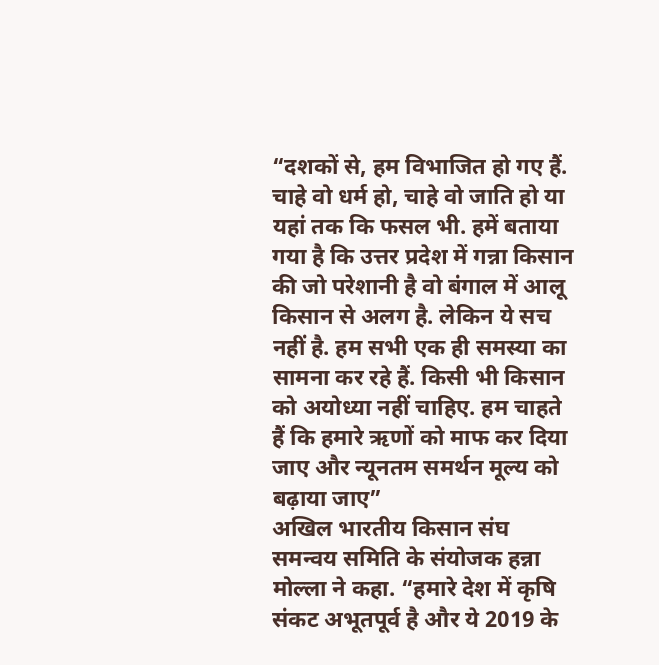“दशकों से, हम विभाजित हो गए हैं. चाहे वो धर्म हो, चाहे वो जाति हो या यहां तक कि फसल भी. हमें बताया गया है कि उत्तर प्रदेश में गन्ना किसान की जो परेशानी है वो बंगाल में आलू किसान से अलग है. लेकिन ये सच नहीं है. हम सभी एक ही समस्या का सामना कर रहे हैं. किसी भी किसान को अयोध्या नहीं चाहिए. हम चाहते हैं कि हमारे ऋणों को माफ कर दिया जाए और न्यूनतम समर्थन मूल्य को बढ़ाया जाए”
अखिल भारतीय किसान संघ समन्वय समिति के संयोजक हन्ना मोल्ला ने कहा. “हमारे देश में कृषि संकट अभूतपूर्व है और ये 2019 के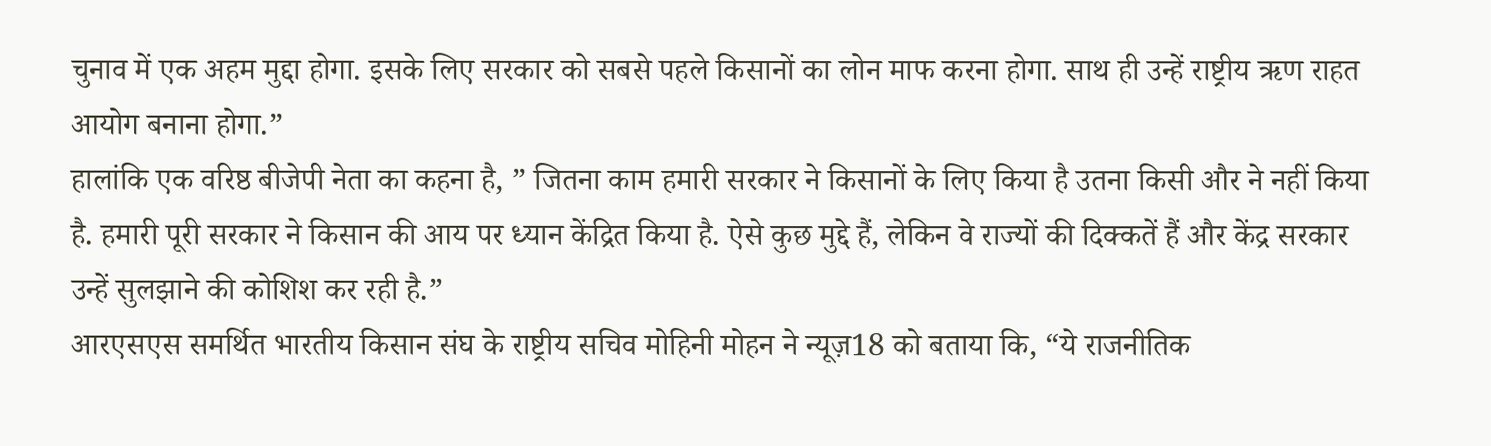चुनाव में एक अहम मुद्दा होगा. इसके लिए सरकार को सबसे पहले किसानों का लोन माफ करना होगा. साथ ही उन्हें राष्ट्रीय ऋण राहत आयोग बनाना होगा.”
हालांकि एक वरिष्ठ बीजेपी नेता का कहना है, ” जितना काम हमारी सरकार ने किसानों के लिए किया है उतना किसी और ने नहीं किया है. हमारी पूरी सरकार ने किसान की आय पर ध्यान केंद्रित किया है. ऐसे कुछ मुद्दे हैं, लेकिन वे राज्यों की दिक्कतें हैं और केंद्र सरकार उन्हें सुलझाने की कोशिश कर रही है.”
आरएसएस समर्थित भारतीय किसान संघ के राष्ट्रीय सचिव मोहिनी मोहन ने न्यूज़18 को बताया कि, “ये राजनीतिक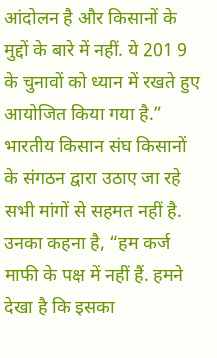आंदोलन है और किसानों के मुद्दों के बारे में नहीं. ये 201 9 के चुनावों को ध्यान में रखते हुए आयोजित किया गया है.”
भारतीय किसान संघ किसानों के संगठन द्वारा उठाए जा रहे सभी मांगों से सहमत नहीं है. उनका कहना है, “हम कर्ज माफी के पक्ष में नहीं हैं. हमने देखा है कि इसका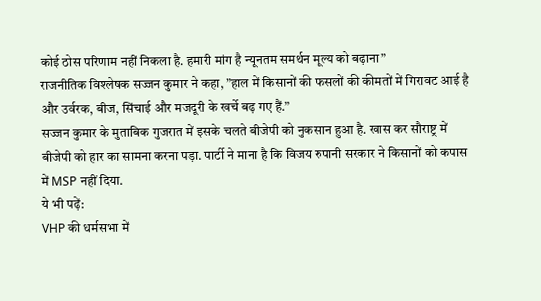कोई ठोस परिणाम नहीं निकला है. हमारी मांग है न्यूनतम समर्थन मूल्य को बढ़ाना”
राजनीतिक विश्लेषक सज्जन कुमार ने कहा, ”हाल में किसानों की फसलों की कीमतों में गिरावट आई है और उर्वरक, बीज, सिंचाई और मजदूरी के खर्चे बढ़ गए हैं.”
सज्जन कुमार के मुताबिक गुजरात में इसके चलते बीजेपी को नुकसान हुआ है. खास कर सौराष्ट्र में बीजेपी को हार का सामना करना पड़ा. पार्टी ने माना है कि विजय रुपानी सरकार ने किसानों को कपास में MSP नहीं दिया.
ये भी पढ़ें:
VHP की धर्मसभा में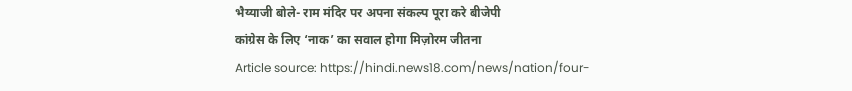भैय्याजी बोले- राम मंदिर पर अपना संकल्प पूरा करे बीजेपी
कांग्रेस के लिए ‘नाक’ का सवाल होगा मिज़ोरम जीतना
Article source: https://hindi.news18.com/news/nation/four-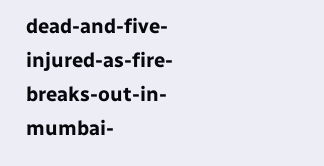dead-and-five-injured-as-fire-breaks-out-in-mumbai-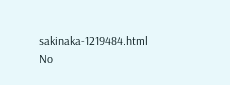sakinaka-1219484.html
No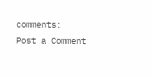comments:
Post a Comment